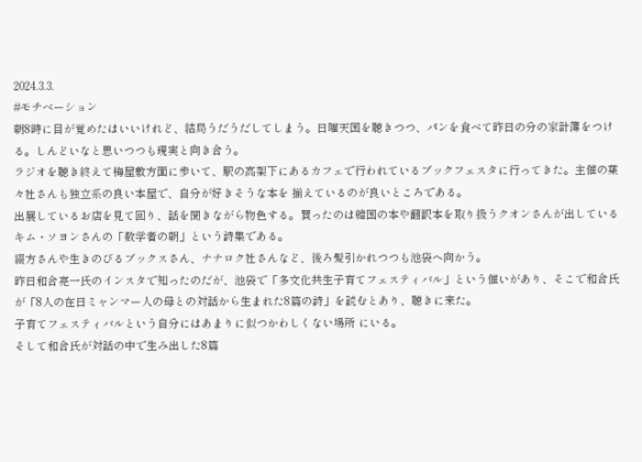2024.3.3.
#モチベーション
朝8時に目が覚めたはいいけれど、結局うだうだしてしまう。日曜天国を聴きつつ、パンを食べて昨日の分の家計簿をつける。しんどいなと思いつつも現実と向き合う。
ラジオを聴き終えて梅屋敷方面に歩いて、駅の高架下にあるカフェで行われているブックフェスタに行ってきた。主催の葉々社さんも独立系の良い本屋で、自分が好きそうな本を 揃えているのが良いところである。
出展しているお店を見て回り、話を聞きながら物色する。買ったのは韓国の本や翻訳本を取り扱うクオンさんが出しているキム・ソヨンさんの「数学者の朝」という詩集である。
綴方さんや生きのびるブックスさん、ナナロク社さんなど、後ろ髪引かれつつも池袋へ向かう。
昨日和合亮一氏のインスタで知ったのだが、池袋で「多文化共生子育てフェスティバル」という催いがあり、そこで和合氏が「8人の在日ミャンマー人の母との対話から生まれた8篇の詩」を読むとあり、聴きに来た。
子育てフェスティバルという自分にはあまりに似つかわしくない場所 にいる。
そして和合氏が対話の中で生み出した8篇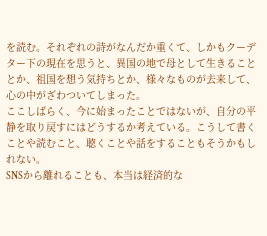を読む。それぞれの詩がなんだか重くて、しかもクーデター下の現在を思うと、異国の地で母として生きることとか、祖国を想う気持ちとか、様々なものが去来して、心の中がざわついてしまった。
ここしばらく、今に始まったことではないが、自分の平静を取り戻すにはどうするか考えている。こうして書くことや読むこと、聴くことや話をすることもそうかもしれない。
SNSから離れることも、本当は経済的な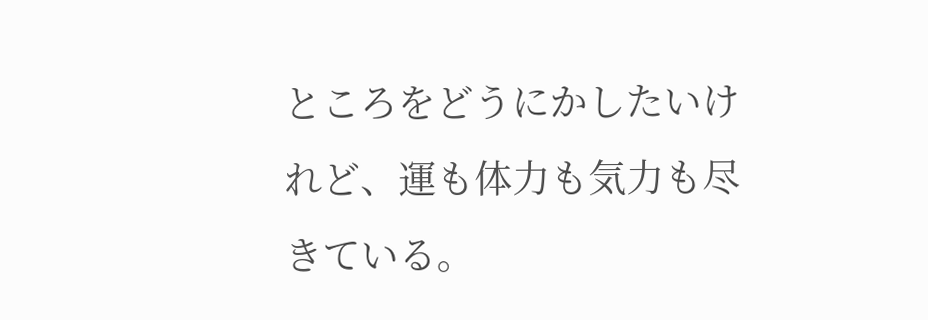ところをどうにかしたいけれど、運も体力も気力も尽きている。